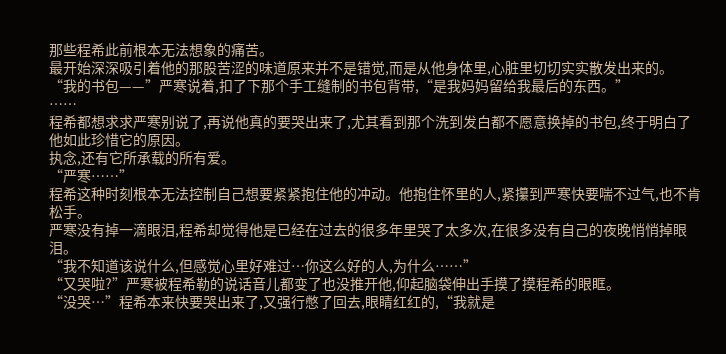那些程希此前根本无法想象的痛苦。
最开始深深吸引着他的那股苦涩的味道原来并不是错觉,而是从他身体里,心脏里切切实实散发出来的。
“我的书包——”严寒说着,扣了下那个手工缝制的书包背带,“是我妈妈留给我最后的东西。”
……
程希都想求求严寒别说了,再说他真的要哭出来了,尤其看到那个洗到发白都不愿意换掉的书包,终于明白了他如此珍惜它的原因。
执念,还有它所承载的所有爱。
“严寒……”
程希这种时刻根本无法控制自己想要紧紧抱住他的冲动。他抱住怀里的人,紧攥到严寒快要喘不过气,也不肯松手。
严寒没有掉一滴眼泪,程希却觉得他是已经在过去的很多年里哭了太多次,在很多没有自己的夜晚悄悄掉眼泪。
“我不知道该说什么,但感觉心里好难过…你这么好的人,为什么……”
“又哭啦?”严寒被程希勒的说话音儿都变了也没推开他,仰起脑袋伸出手摸了摸程希的眼眶。
“没哭…”程希本来快要哭出来了,又强行憋了回去,眼睛红红的,“我就是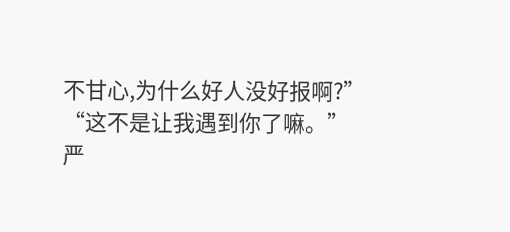不甘心,为什么好人没好报啊?”
“这不是让我遇到你了嘛。”
严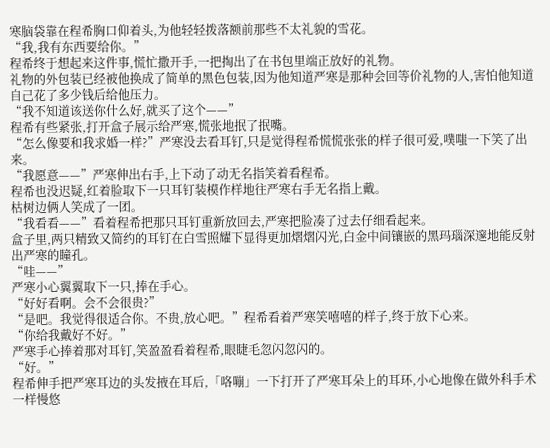寒脑袋靠在程希胸口仰着头,为他轻轻拨落额前那些不太礼貌的雪花。
“我,我有东西要给你。”
程希终于想起来这件事,慌忙撒开手,一把掏出了在书包里端正放好的礼物。
礼物的外包装已经被他换成了简单的黑色包装,因为他知道严寒是那种会回等价礼物的人,害怕他知道自己花了多少钱后给他压力。
“我不知道该送你什么好,就买了这个——”
程希有些紧张,打开盒子展示给严寒,慌张地抿了抿嘴。
“怎么像要和我求婚一样?”严寒没去看耳钉,只是觉得程希慌慌张张的样子很可爱,噗嗤一下笑了出来。
“我愿意——”严寒伸出右手,上下动了动无名指笑着看程希。
程希也没迟疑,红着脸取下一只耳钉装模作样地往严寒右手无名指上戴。
枯树边俩人笑成了一团。
“我看看——”看着程希把那只耳钉重新放回去,严寒把脸凑了过去仔细看起来。
盒子里,两只精致又简约的耳钉在白雪照耀下显得更加熠熠闪光,白金中间镶嵌的黑玛瑙深邃地能反射出严寒的瞳孔。
“哇——”
严寒小心翼翼取下一只,捧在手心。
“好好看啊。会不会很贵?”
“是吧。我觉得很适合你。不贵,放心吧。”程希看着严寒笑嘻嘻的样子,终于放下心来。
“你给我戴好不好。”
严寒手心捧着那对耳钉,笑盈盈看着程希,眼睫毛忽闪忽闪的。
“好。”
程希伸手把严寒耳边的头发掖在耳后,「咯嘣」一下打开了严寒耳朵上的耳环,小心地像在做外科手术一样慢悠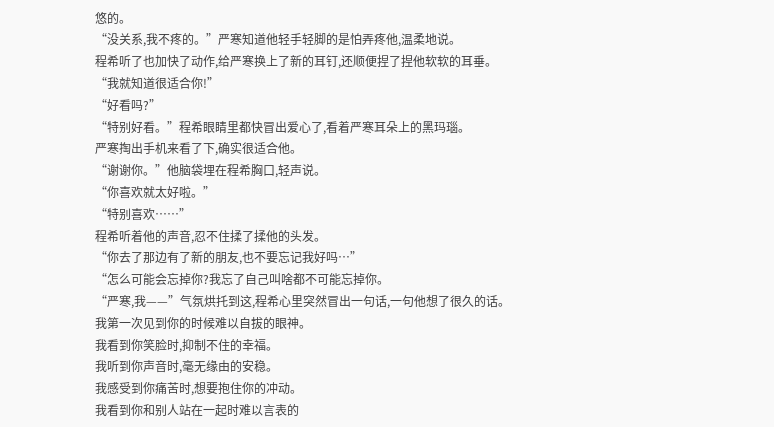悠的。
“没关系,我不疼的。”严寒知道他轻手轻脚的是怕弄疼他,温柔地说。
程希听了也加快了动作,给严寒换上了新的耳钉,还顺便捏了捏他软软的耳垂。
“我就知道很适合你!”
“好看吗?”
“特别好看。”程希眼睛里都快冒出爱心了,看着严寒耳朵上的黑玛瑙。
严寒掏出手机来看了下,确实很适合他。
“谢谢你。”他脑袋埋在程希胸口,轻声说。
“你喜欢就太好啦。”
“特别喜欢……”
程希听着他的声音,忍不住揉了揉他的头发。
“你去了那边有了新的朋友,也不要忘记我好吗…”
“怎么可能会忘掉你?我忘了自己叫啥都不可能忘掉你。
“严寒,我——”气氛烘托到这,程希心里突然冒出一句话,一句他想了很久的话。
我第一次见到你的时候难以自拔的眼神。
我看到你笑脸时,抑制不住的幸福。
我听到你声音时,毫无缘由的安稳。
我感受到你痛苦时,想要抱住你的冲动。
我看到你和别人站在一起时难以言表的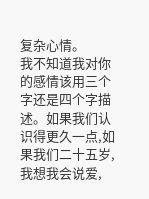复杂心情。
我不知道我对你的感情该用三个字还是四个字描述。如果我们认识得更久一点,如果我们二十五岁,我想我会说爱,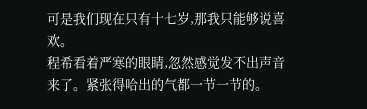可是我们现在只有十七岁,那我只能够说喜欢。
程希看着严寒的眼睛,忽然感觉发不出声音来了。紧张得哈出的气都一节一节的。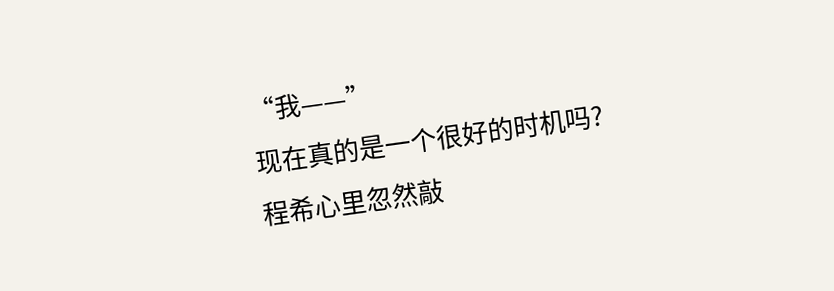“我——”
现在真的是一个很好的时机吗?
程希心里忽然敲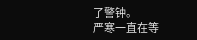了警钟。
严寒一直在等